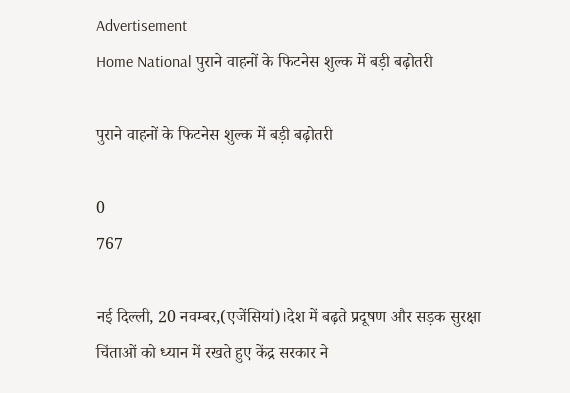Advertisement
Home National पुराने वाहनों के फिटनेस शुल्क में बड़ी बढ़ोतरी

पुराने वाहनों के फिटनेस शुल्क में बड़ी बढ़ोतरी

0
767

नई दिल्ली, 20 नवम्बर,(एजेंसियां)।देश में बढ़ते प्रदूषण और सड़क सुरक्षा चिंताओं को ध्यान में रखते हुए केंद्र सरकार ने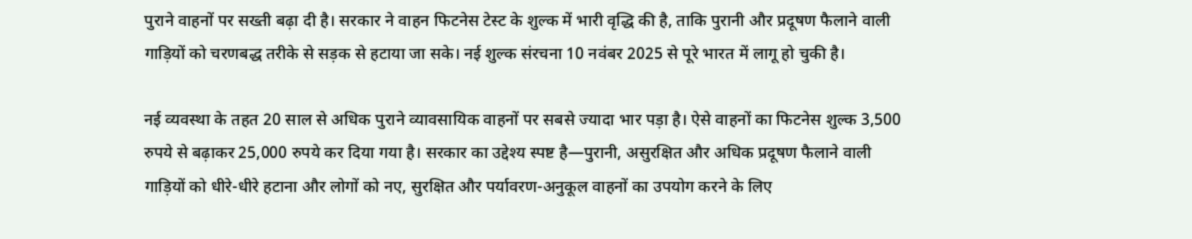पुराने वाहनों पर सख्ती बढ़ा दी है। सरकार ने वाहन फिटनेस टेस्ट के शुल्क में भारी वृद्धि की है, ताकि पुरानी और प्रदूषण फैलाने वाली गाड़ियों को चरणबद्ध तरीके से सड़क से हटाया जा सके। नई शुल्क संरचना 10 नवंबर 2025 से पूरे भारत में लागू हो चुकी है।

नई व्यवस्था के तहत 20 साल से अधिक पुराने व्यावसायिक वाहनों पर सबसे ज्यादा भार पड़ा है। ऐसे वाहनों का फिटनेस शुल्क 3,500 रुपये से बढ़ाकर 25,000 रुपये कर दिया गया है। सरकार का उद्देश्य स्पष्ट है—पुरानी, असुरक्षित और अधिक प्रदूषण फैलाने वाली गाड़ियों को धीरे-धीरे हटाना और लोगों को नए, सुरक्षित और पर्यावरण-अनुकूल वाहनों का उपयोग करने के लिए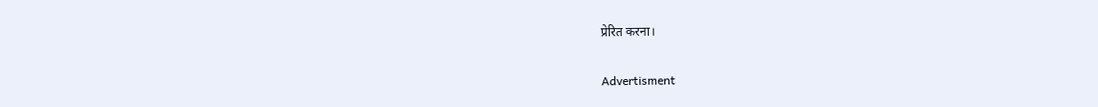प्रेरित करना।

Advertisment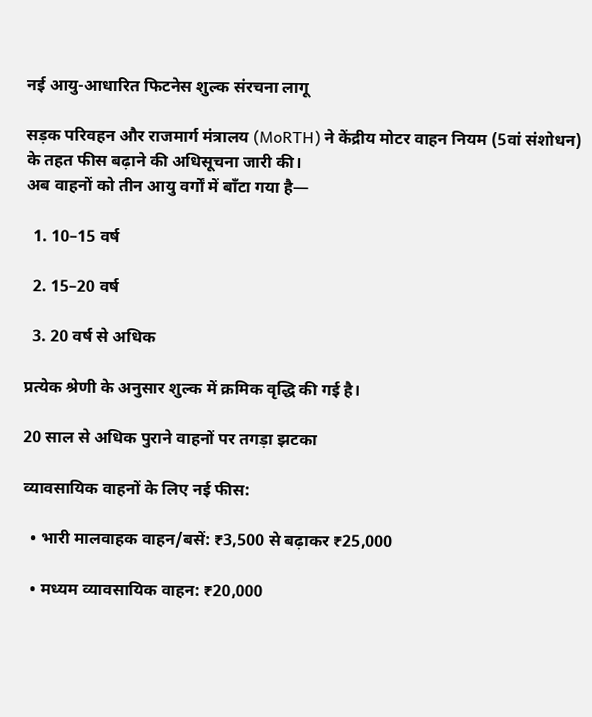नई आयु-आधारित फिटनेस शुल्क संरचना लागू

सड़क परिवहन और राजमार्ग मंत्रालय (MoRTH) ने केंद्रीय मोटर वाहन नियम (5वां संशोधन) के तहत फीस बढ़ाने की अधिसूचना जारी की।
अब वाहनों को तीन आयु वर्गों में बाँटा गया है—

  1. 10–15 वर्ष

  2. 15–20 वर्ष

  3. 20 वर्ष से अधिक

प्रत्येक श्रेणी के अनुसार शुल्क में क्रमिक वृद्धि की गई है।

20 साल से अधिक पुराने वाहनों पर तगड़ा झटका

व्यावसायिक वाहनों के लिए नई फीस:

  • भारी मालवाहक वाहन/बसें: ₹3,500 से बढ़ाकर ₹25,000

  • मध्यम व्यावसायिक वाहन: ₹20,000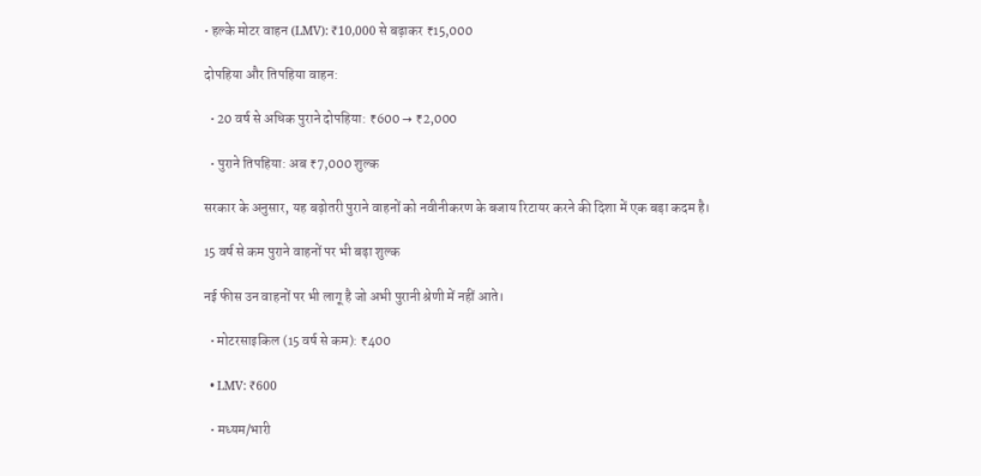• हल्के मोटर वाहन (LMV): ₹10,000 से बढ़ाकर ₹15,000

दोपहिया और तिपहिया वाहन:

  • 20 वर्ष से अधिक पुराने दोपहिया: ₹600 → ₹2,000

  • पुराने तिपहिया: अब ₹7,000 शुल्क

सरकार के अनुसार, यह बढ़ोतरी पुराने वाहनों को नवीनीकरण के बजाय रिटायर करने की दिशा में एक बड़ा कदम है।

15 वर्ष से कम पुराने वाहनों पर भी बढ़ा शुल्क

नई फीस उन वाहनों पर भी लागू है जो अभी पुरानी श्रेणी में नहीं आते।

  • मोटरसाइकिल (15 वर्ष से कम): ₹400

  • LMV: ₹600

  • मध्यम/भारी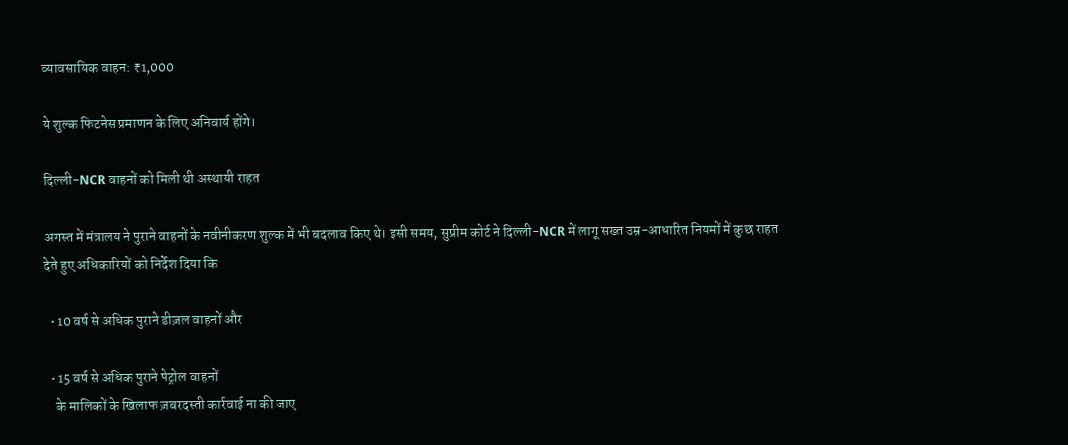व्यावसायिक वाहन: ₹1,000

ये शुल्क फिटनेस प्रमाणन के लिए अनिवार्य होंगे।

दिल्ली-NCR वाहनों को मिली थी अस्थायी राहत

अगस्त में मंत्रालय ने पुराने वाहनों के नवीनीकरण शुल्क में भी बदलाव किए थे। इसी समय, सुप्रीम कोर्ट ने दिल्ली-NCR में लागू सख्त उम्र-आधारित नियमों में कुछ राहत देते हुए अधिकारियों को निर्देश दिया कि

  • 10 वर्ष से अधिक पुराने डीज़ल वाहनों और

  • 15 वर्ष से अधिक पुराने पेट्रोल वाहनों
    के मालिकों के खिलाफ ज़बरदस्ती कार्रवाई ना की जाए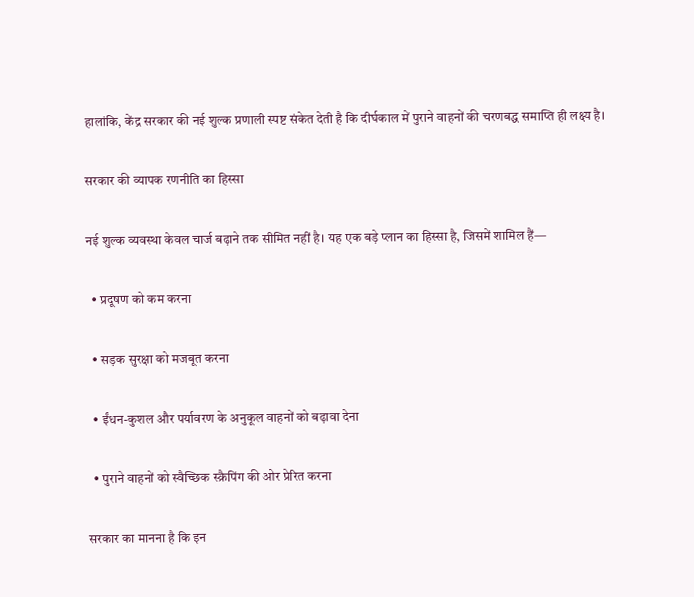हालांकि, केंद्र सरकार की नई शुल्क प्रणाली स्पष्ट संकेत देती है कि दीर्घकाल में पुराने वाहनों की चरणबद्ध समाप्ति ही लक्ष्य है।

सरकार की व्यापक रणनीति का हिस्सा

नई शुल्क व्यवस्था केवल चार्ज बढ़ाने तक सीमित नहीं है। यह एक बड़े प्लान का हिस्सा है, जिसमें शामिल हैं—

  • प्रदूषण को कम करना

  • सड़क सुरक्षा को मजबूत करना

  • ईंधन-कुशल और पर्यावरण के अनुकूल वाहनों को बढ़ावा देना

  • पुराने वाहनों को स्वैच्छिक स्क्रैपिंग की ओर प्रेरित करना

सरकार का मानना है कि इन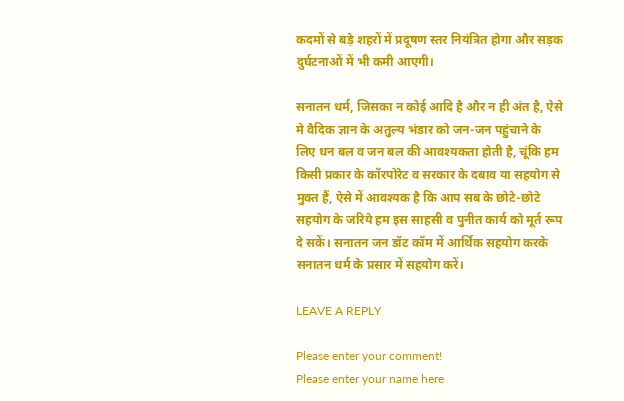कदमों से बड़े शहरों में प्रदूषण स्तर नियंत्रित होगा और सड़क दुर्घटनाओं में भी कमी आएगी।

सनातन धर्म, जिसका न कोई आदि है और न ही अंत है, ऐसे मे वैदिक ज्ञान के अतुल्य भंडार को जन-जन पहुंचाने के लिए धन बल व जन बल की आवश्यकता होती है, चूंकि हम किसी प्रकार के कॉरपोरेट व सरकार के दबाव या सहयोग से मुक्त हैं, ऐसे में आवश्यक है कि आप सब के छोटे-छोटे सहयोग के जरिये हम इस साहसी व पुनीत कार्य को मूर्त रूप दे सकें। सनातन जन डॉट कॉम में आर्थिक सहयोग करके सनातन धर्म के प्रसार में सहयोग करें।

LEAVE A REPLY

Please enter your comment!
Please enter your name here